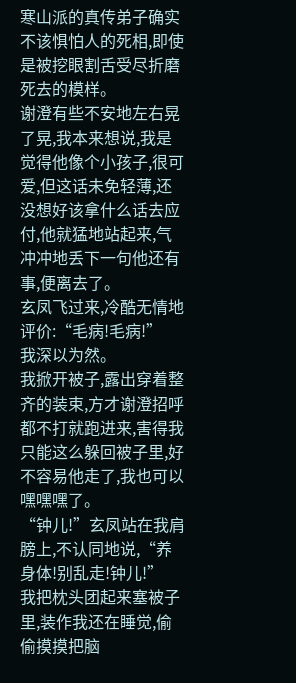寒山派的真传弟子确实不该惧怕人的死相,即使是被挖眼割舌受尽折磨死去的模样。
谢澄有些不安地左右晃了晃,我本来想说,我是觉得他像个小孩子,很可爱,但这话未免轻薄,还没想好该拿什么话去应付,他就猛地站起来,气冲冲地丢下一句他还有事,便离去了。
玄凤飞过来,冷酷无情地评价:“毛病!毛病!”
我深以为然。
我掀开被子,露出穿着整齐的装束,方才谢澄招呼都不打就跑进来,害得我只能这么躲回被子里,好不容易他走了,我也可以嘿嘿嘿了。
“钟儿!”玄凤站在我肩膀上,不认同地说,“养身体!别乱走!钟儿!”
我把枕头团起来塞被子里,装作我还在睡觉,偷偷摸摸把脑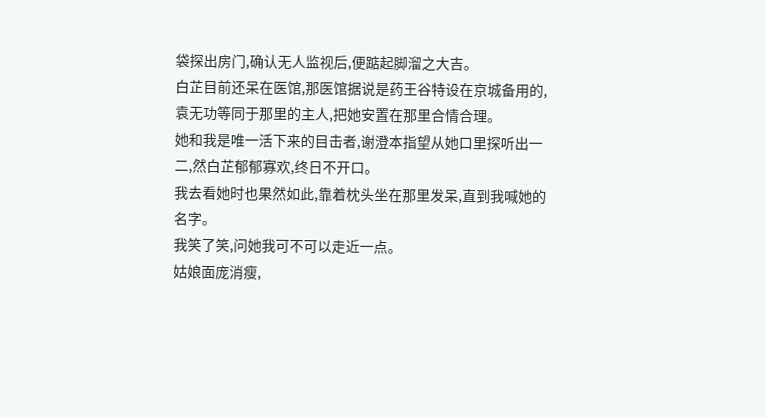袋探出房门,确认无人监视后,便踮起脚溜之大吉。
白芷目前还呆在医馆,那医馆据说是药王谷特设在京城备用的,袁无功等同于那里的主人,把她安置在那里合情合理。
她和我是唯一活下来的目击者,谢澄本指望从她口里探听出一二,然白芷郁郁寡欢,终日不开口。
我去看她时也果然如此,靠着枕头坐在那里发呆,直到我喊她的名字。
我笑了笑,问她我可不可以走近一点。
姑娘面庞消瘦,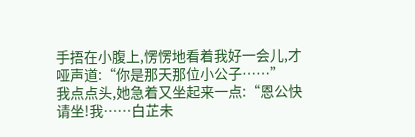手捂在小腹上,愣愣地看着我好一会儿,才哑声道:“你是那天那位小公子……”
我点点头,她急着又坐起来一点:“恩公快请坐!我……白芷未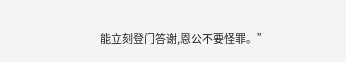能立刻登门答谢,恩公不要怪罪。”